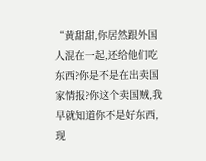“黄甜甜,你居然跟外国人混在一起,还给他们吃东西?你是不是在出卖国家情报?你这个卖国贼,我早就知道你不是好东西,现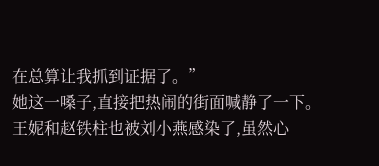在总算让我抓到证据了。”
她这一嗓子,直接把热闹的街面喊静了一下。
王妮和赵铁柱也被刘小燕感染了,虽然心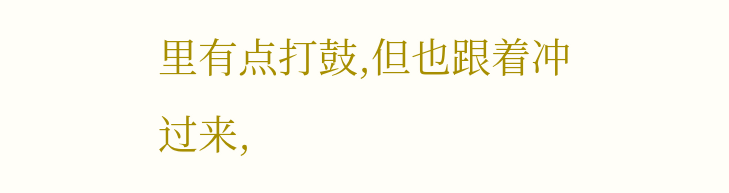里有点打鼓,但也跟着冲过来,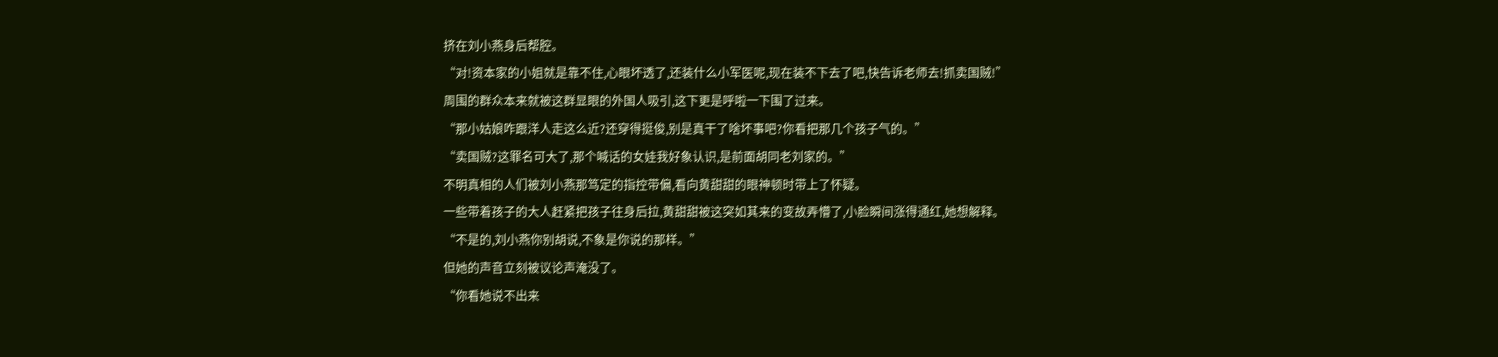挤在刘小燕身后帮腔。
“对!资本家的小姐就是靠不住,心眼坏透了,还装什么小军医呢,现在装不下去了吧,快告诉老师去!抓卖国贼!”
周围的群众本来就被这群显眼的外国人吸引,这下更是呼啦一下围了过来。
“那小姑娘咋跟洋人走这么近?还穿得挺俊,别是真干了啥坏事吧?你看把那几个孩子气的。”
“卖国贼?这罪名可大了,那个喊话的女娃我好象认识,是前面胡同老刘家的。”
不明真相的人们被刘小燕那笃定的指控带偏,看向黄甜甜的眼神顿时带上了怀疑。
一些带着孩子的大人赶紧把孩子往身后拉,黄甜甜被这突如其来的变故弄懵了,小脸瞬间涨得通红,她想解释。
“不是的,刘小燕你别胡说,不象是你说的那样。”
但她的声音立刻被议论声淹没了。
“你看她说不出来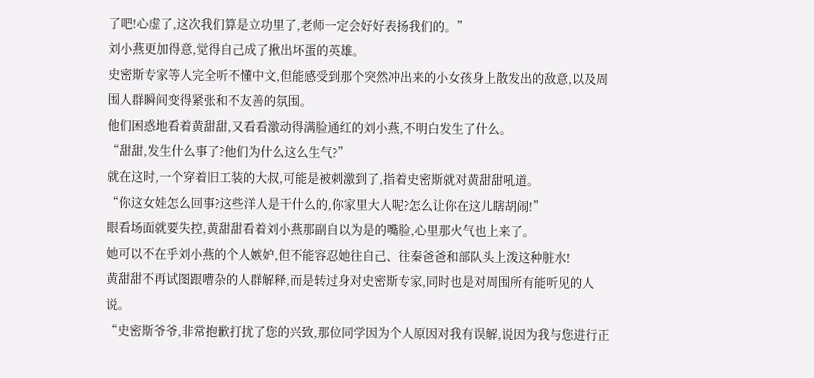了吧!心虚了,这次我们算是立功里了,老师一定会好好表扬我们的。”
刘小燕更加得意,觉得自己成了揪出坏蛋的英雄。
史密斯专家等人完全听不懂中文,但能感受到那个突然冲出来的小女孩身上散发出的敌意,以及周围人群瞬间变得紧张和不友善的氛围。
他们困惑地看着黄甜甜,又看看激动得满脸通红的刘小燕,不明白发生了什么。
“甜甜,发生什么事了?他们为什么这么生气?”
就在这时,一个穿着旧工装的大叔,可能是被刺激到了,指着史密斯就对黄甜甜吼道。
“你这女娃怎么回事?这些洋人是干什么的,你家里大人呢?怎么让你在这儿瞎胡闹!”
眼看场面就要失控,黄甜甜看着刘小燕那副自以为是的嘴脸,心里那火气也上来了。
她可以不在乎刘小燕的个人嫉妒,但不能容忍她往自己、往秦爸爸和部队头上泼这种脏水!
黄甜甜不再试图跟嘈杂的人群解释,而是转过身对史密斯专家,同时也是对周围所有能听见的人说。
“史密斯爷爷,非常抱歉打扰了您的兴致,那位同学因为个人原因对我有误解,说因为我与您进行正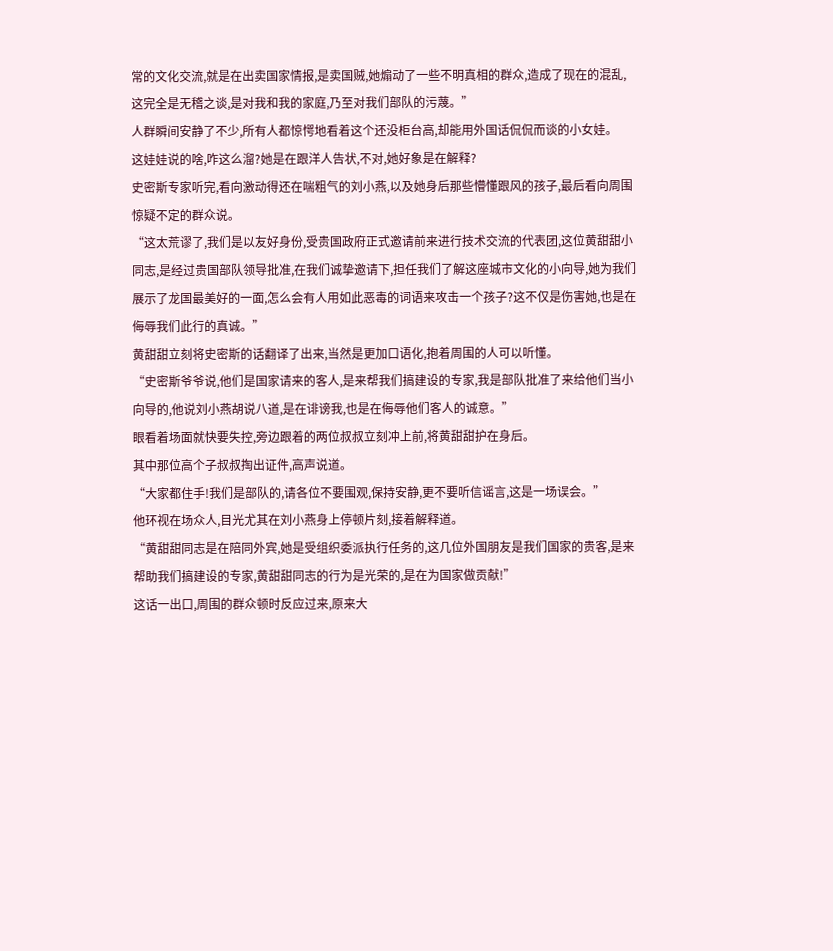常的文化交流,就是在出卖国家情报,是卖国贼,她煽动了一些不明真相的群众,造成了现在的混乱,这完全是无稽之谈,是对我和我的家庭,乃至对我们部队的污蔑。”
人群瞬间安静了不少,所有人都惊愕地看着这个还没柜台高,却能用外国话侃侃而谈的小女娃。
这娃娃说的啥,咋这么溜?她是在跟洋人告状,不对,她好象是在解释?
史密斯专家听完,看向激动得还在喘粗气的刘小燕,以及她身后那些懵懂跟风的孩子,最后看向周围惊疑不定的群众说。
“这太荒谬了,我们是以友好身份,受贵国政府正式邀请前来进行技术交流的代表团,这位黄甜甜小同志,是经过贵国部队领导批准,在我们诚挚邀请下,担任我们了解这座城市文化的小向导,她为我们展示了龙国最美好的一面,怎么会有人用如此恶毒的词语来攻击一个孩子?这不仅是伤害她,也是在侮辱我们此行的真诚。”
黄甜甜立刻将史密斯的话翻译了出来,当然是更加口语化,抱着周围的人可以听懂。
“史密斯爷爷说,他们是国家请来的客人,是来帮我们搞建设的专家,我是部队批准了来给他们当小向导的,他说刘小燕胡说八道,是在诽谤我,也是在侮辱他们客人的诚意。”
眼看着场面就快要失控,旁边跟着的两位叔叔立刻冲上前,将黄甜甜护在身后。
其中那位高个子叔叔掏出证件,高声说道。
“大家都住手!我们是部队的,请各位不要围观,保持安静,更不要听信谣言,这是一场误会。”
他环视在场众人,目光尤其在刘小燕身上停顿片刻,接着解释道。
“黄甜甜同志是在陪同外宾,她是受组织委派执行任务的,这几位外国朋友是我们国家的贵客,是来帮助我们搞建设的专家,黄甜甜同志的行为是光荣的,是在为国家做贡献!”
这话一出口,周围的群众顿时反应过来,原来大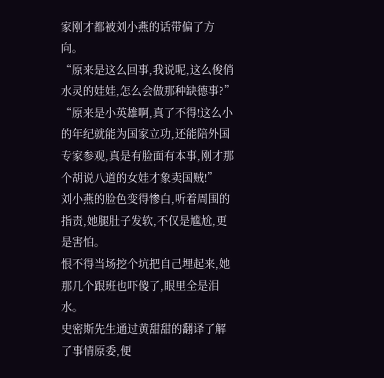家刚才都被刘小燕的话带偏了方向。
“原来是这么回事,我说呢,这么俊俏水灵的娃娃,怎么会做那种缺德事?”
“原来是小英雄啊,真了不得!这么小的年纪就能为国家立功,还能陪外国专家参观,真是有脸面有本事,刚才那个胡说八道的女娃才象卖国贼!”
刘小燕的脸色变得惨白,听着周围的指责,她腿肚子发软,不仅是尴尬,更是害怕。
恨不得当场挖个坑把自己埋起来,她那几个跟班也吓傻了,眼里全是泪水。
史密斯先生通过黄甜甜的翻译了解了事情原委,便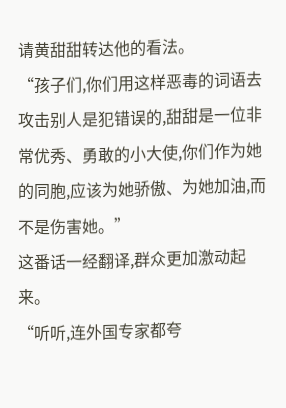请黄甜甜转达他的看法。
“孩子们,你们用这样恶毒的词语去攻击别人是犯错误的,甜甜是一位非常优秀、勇敢的小大使,你们作为她的同胞,应该为她骄傲、为她加油,而不是伤害她。”
这番话一经翻译,群众更加激动起来。
“听听,连外国专家都夸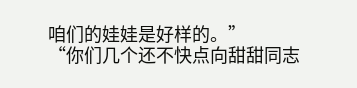咱们的娃娃是好样的。”
“你们几个还不快点向甜甜同志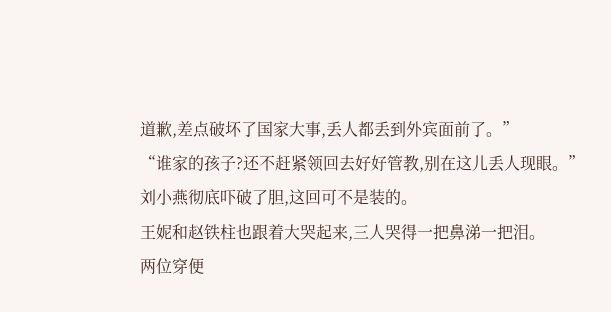道歉,差点破坏了国家大事,丢人都丢到外宾面前了。”
“谁家的孩子?还不赶紧领回去好好管教,别在这儿丢人现眼。”
刘小燕彻底吓破了胆,这回可不是装的。
王妮和赵铁柱也跟着大哭起来,三人哭得一把鼻涕一把泪。
两位穿便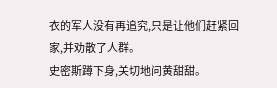衣的军人没有再追究,只是让他们赶紧回家,并劝散了人群。
史密斯蹲下身,关切地问黄甜甜。